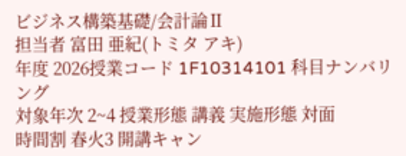ビジネス構築基礎/会計論Ⅱ
担当者 富田 亜紀(トミタ アキ)
年度 2026授業コード 1F10314101 科目ナンバリング
対象年次 2~4 授業形態 講義 実施形態 対面
時間割 春火3 開講キャン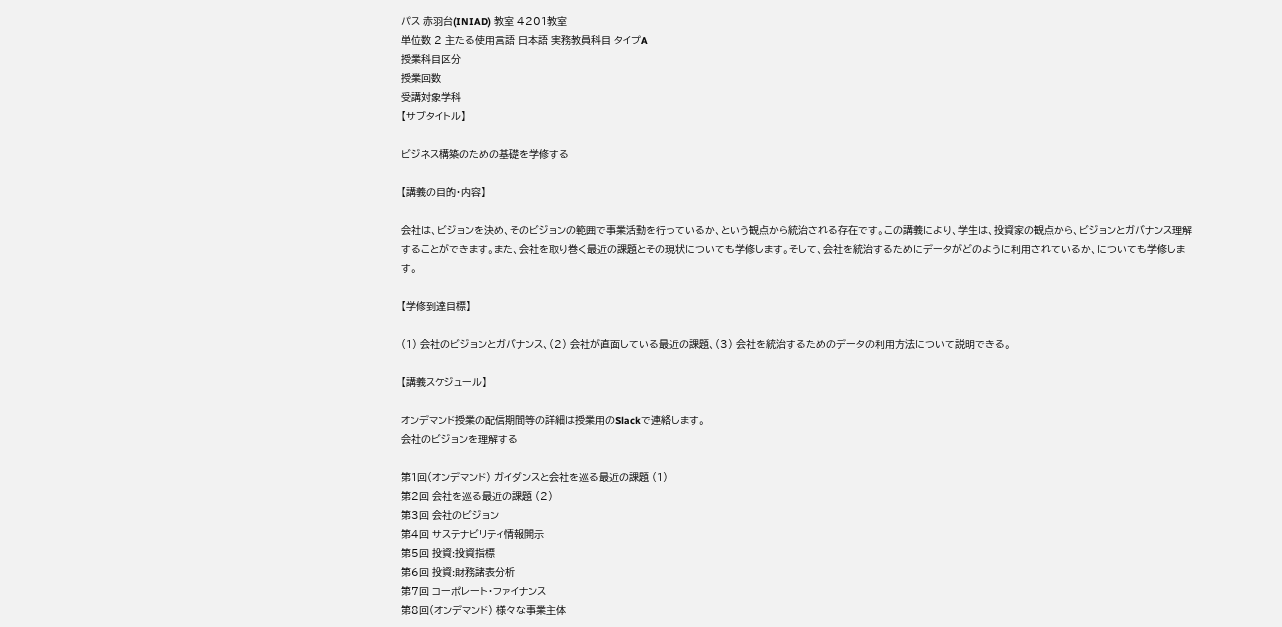パス 赤羽台(INIAD) 教室 4201教室
単位数 2 主たる使用言語 日本語 実務教員科目 タイプA
授業科目区分
授業回数
受講対象学科
【サブタイトル】

ビジネス構築のための基礎を学修する

【講義の目的・内容】

会社は、ビジョンを決め、そのビジョンの範囲で事業活動を行っているか、という観点から統治される存在です。この講義により、学生は、投資家の観点から、ビジョンとガバナンス理解することができます。また、会社を取り巻く最近の課題とその現状についても学修します。そして、会社を統治するためにデータがどのように利用されているか、についても学修します。

【学修到達目標】

(1) 会社のビジョンとガバナンス、(2) 会社が直面している最近の課題、(3) 会社を統治するためのデータの利用方法について説明できる。

【講義スケジュール】

オンデマンド授業の配信期間等の詳細は授業用のSlackで連絡します。
会社のビジョンを理解する

第1回(オンデマンド) ガイダンスと会社を巡る最近の課題 (1)
第2回 会社を巡る最近の課題 (2)
第3回 会社のビジョン
第4回 サステナビリティ情報開示
第5回 投資:投資指標
第6回 投資:財務諸表分析
第7回 コーポレート・ファイナンス
第8回(オンデマンド) 様々な事業主体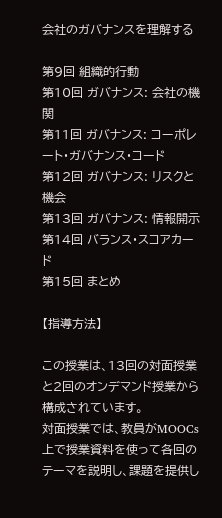会社のガバナンスを理解する

第9回 組織的行動
第10回 ガバナンス: 会社の機関
第11回 ガバナンス: コーポレート・ガバナンス・コード
第12回 ガバナンス: リスクと機会
第13回 ガバナンス: 情報開示
第14回 バランス・スコアカード
第15回 まとめ

【指導方法】

この授業は、13回の対面授業と2回のオンデマンド授業から構成されています。
対面授業では、教員がMOOCs上で授業資料を使って各回のテーマを説明し、課題を提供し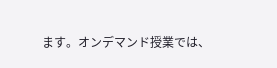ます。オンデマンド授業では、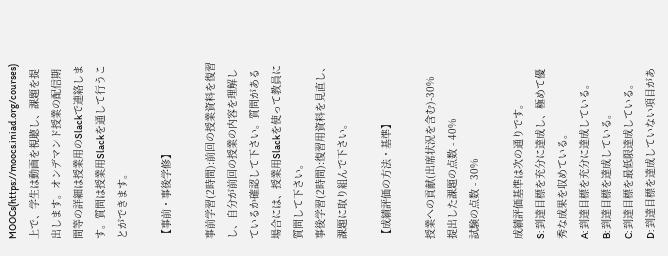MOOCs(https://moocs.iniad.org/courses)上で、学生は動画を視聴し、課題を提出します。オンデマンド授業の配信期間等の詳細は授業用のSlackで連絡します。質問は授業用Slackを通して行うことができます。

【事前・事後学修】

事前学習(2時間):前回の授業資料を復習し、自分が前回の授業の内容を理解しているか確認して下さい。質問がある場合には、授業用Slackを使って教員に質問して下さい。
事後学習(2時間):復習用資料を見直し、課題に取り組んで下さい。

【成績評価の方法・基準】

授業への貢献(出席状況を含む)-30%
提出した課題の点数 - 40%
試験の点数 - 30%

成績評価基準は次の通りです。
S: 到達目標を充分に達成し、極めて優秀な成果を収めている。
A: 到達目標を充分に達成している。
B: 到達目標を達成している。
C: 到達目標を最低限達成している。
D: 到達目標を達成していない項目があ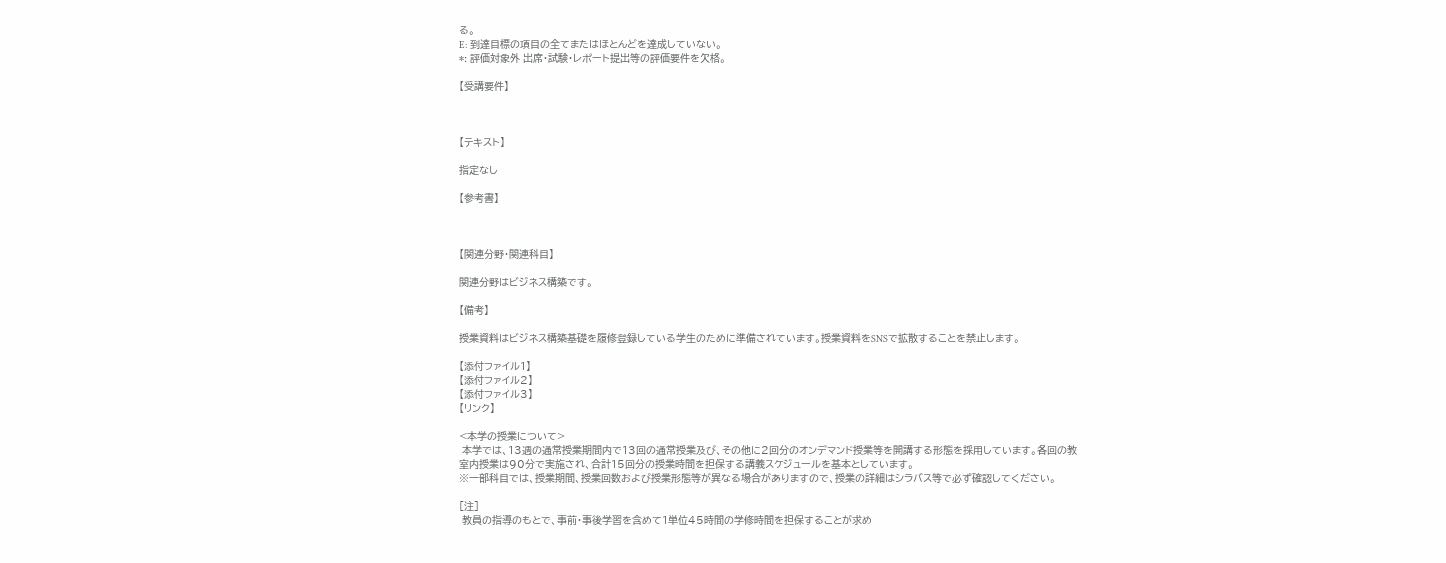る。
E: 到達目標の項目の全てまたはほとんどを達成していない。
*: 評価対象外 出席・試験・レポート提出等の評価要件を欠格。

【受講要件】



【テキスト】

指定なし

【参考書】



【関連分野・関連科目】

関連分野はビジネス構築です。

【備考】

授業資料はビジネス構築基礎を履修登録している学生のために準備されています。授業資料をSNSで拡散することを禁止します。

【添付ファイル1】
【添付ファイル2】
【添付ファイル3】
【リンク】

<本学の授業について>
 本学では、13週の通常授業期間内で13回の通常授業及び、その他に2回分のオンデマンド授業等を開講する形態を採用しています。各回の教室内授業は90分で実施され、合計15回分の授業時間を担保する講義スケジュールを基本としています。
※一部科目では、授業期間、授業回数および授業形態等が異なる場合がありますので、授業の詳細はシラバス等で必ず確認してください。

[注]
 教員の指導のもとで、事前・事後学習を含めて1単位45時間の学修時間を担保することが求め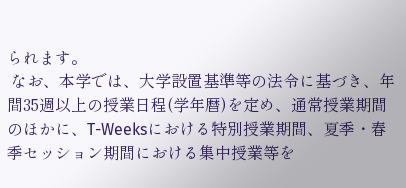られます。
 なお、本学では、大学設置基準等の法令に基づき、年間35週以上の授業日程(学年暦)を定め、通常授業期間のほかに、T-Weeksにおける特別授業期間、夏季・春季セッション期間における集中授業等を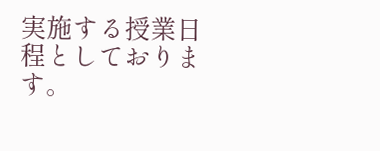実施する授業日程としております。